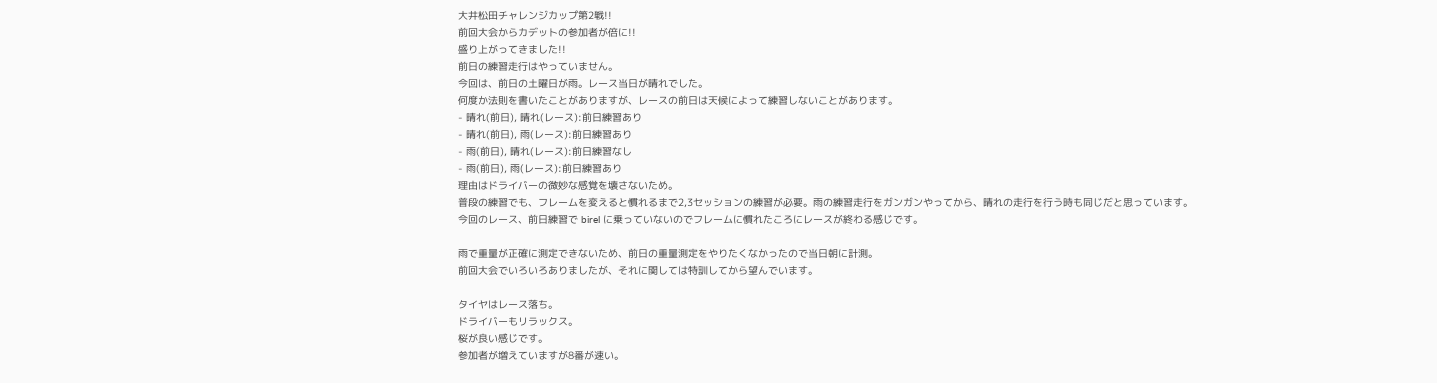大井松田チャレンジカップ第2戦!!
前回大会からカデットの参加者が倍に!!
盛り上がってきました!!
前日の練習走行はやっていません。
今回は、前日の土曜日が雨。レース当日が晴れでした。
何度か法則を書いたことがありますが、レースの前日は天候によって練習しないことがあります。
- 晴れ(前日), 晴れ(レース):前日練習あり
- 晴れ(前日), 雨(レース):前日練習あり
- 雨(前日), 晴れ(レース):前日練習なし
- 雨(前日), 雨(レース):前日練習あり
理由はドライバーの微妙な感覚を壊さないため。
普段の練習でも、フレームを変えると慣れるまで2,3セッションの練習が必要。雨の練習走行をガンガンやってから、晴れの走行を行う時も同じだと思っています。
今回のレース、前日練習で birel に乗っていないのでフレームに慣れたころにレースが終わる感じです。

雨で重量が正確に測定できないため、前日の重量測定をやりたくなかったので当日朝に計測。
前回大会でいろいろありましたが、それに関しては特訓してから望んでいます。

タイヤはレース落ち。
ドライバーもリラックス。
桜が良い感じです。
参加者が増えていますが8番が速い。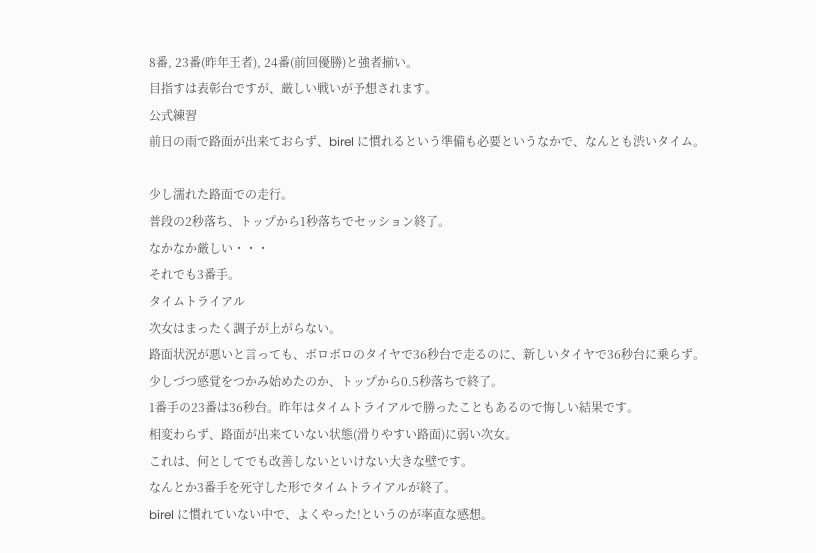8番, 23番(昨年王者), 24番(前回優勝)と強者揃い。
目指すは表彰台ですが、厳しい戦いが予想されます。
公式練習
前日の雨で路面が出来ておらず、birel に慣れるという準備も必要というなかで、なんとも渋いタイム。

少し濡れた路面での走行。
普段の2秒落ち、トップから1秒落ちでセッション終了。
なかなか厳しい・・・
それでも3番手。
タイムトライアル
次女はまったく調子が上がらない。
路面状況が悪いと言っても、ボロボロのタイヤで36秒台で走るのに、新しいタイヤで36秒台に乗らず。
少しづつ感覚をつかみ始めたのか、トップから0.5秒落ちで終了。
1番手の23番は36秒台。昨年はタイムトライアルで勝ったこともあるので悔しい結果です。
相変わらず、路面が出来ていない状態(滑りやすい路面)に弱い次女。
これは、何としてでも改善しないといけない大きな壁です。
なんとか3番手を死守した形でタイムトライアルが終了。
birel に慣れていない中で、よくやった!というのが率直な感想。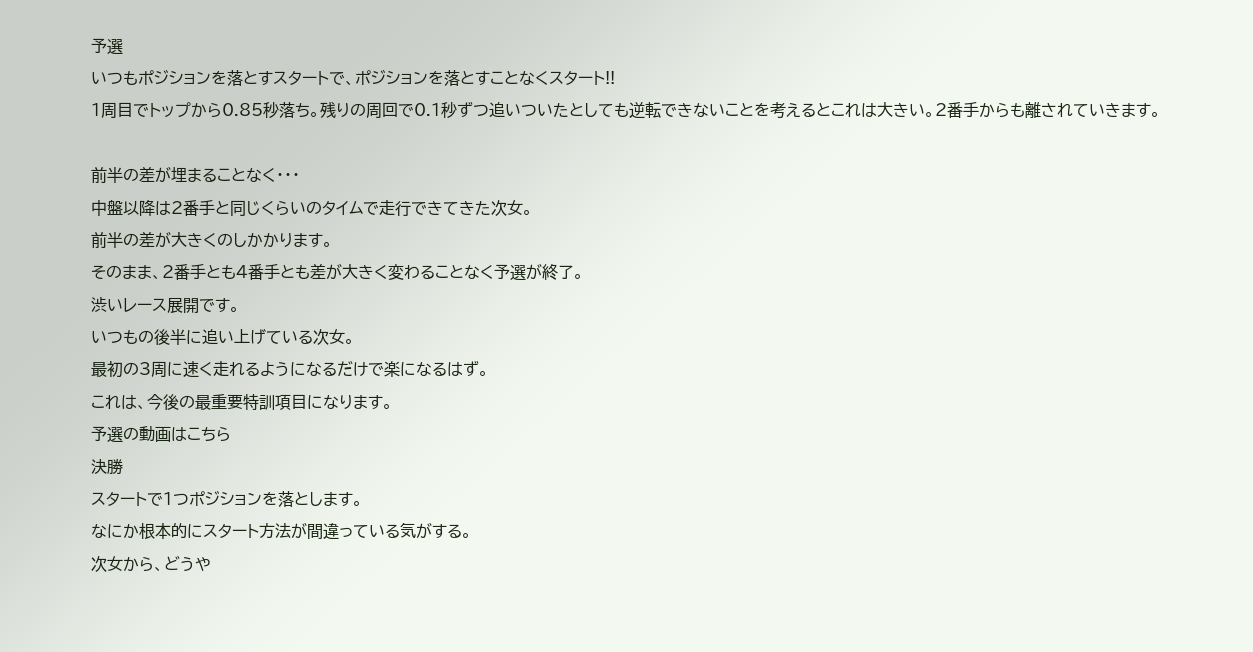予選
いつもポジションを落とすスタートで、ポジションを落とすことなくスタート!!
1周目でトップから0.85秒落ち。残りの周回で0.1秒ずつ追いついたとしても逆転できないことを考えるとこれは大きい。2番手からも離されていきます。

前半の差が埋まることなく・・・
中盤以降は2番手と同じくらいのタイムで走行できてきた次女。
前半の差が大きくのしかかります。
そのまま、2番手とも4番手とも差が大きく変わることなく予選が終了。
渋いレース展開です。
いつもの後半に追い上げている次女。
最初の3周に速く走れるようになるだけで楽になるはず。
これは、今後の最重要特訓項目になります。
予選の動画はこちら
決勝
スタートで1つポジションを落とします。
なにか根本的にスタート方法が間違っている気がする。
次女から、どうや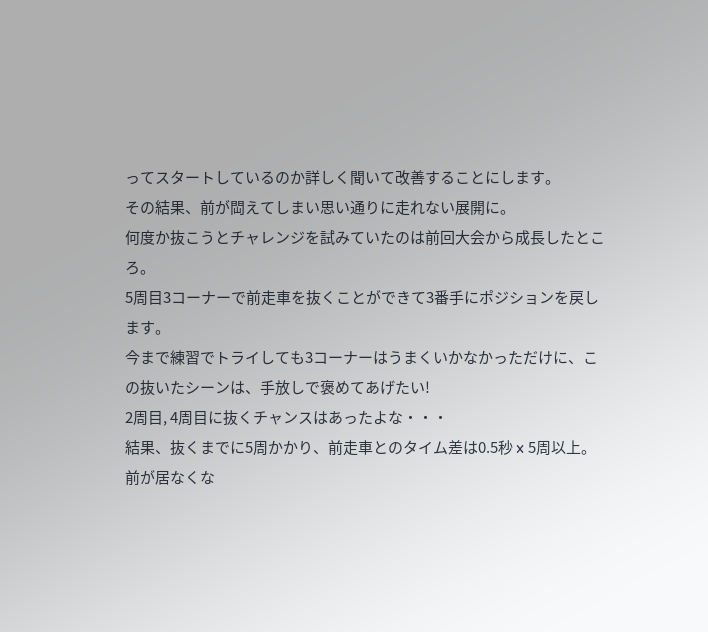ってスタートしているのか詳しく聞いて改善することにします。
その結果、前が閊えてしまい思い通りに走れない展開に。
何度か抜こうとチャレンジを試みていたのは前回大会から成長したところ。
5周目3コーナーで前走車を抜くことができて3番手にポジションを戻します。
今まで練習でトライしても3コーナーはうまくいかなかっただけに、この抜いたシーンは、手放しで褒めてあげたい!
2周目, 4周目に抜くチャンスはあったよな・・・
結果、抜くまでに5周かかり、前走車とのタイム差は0.5秒 x 5周以上。
前が居なくな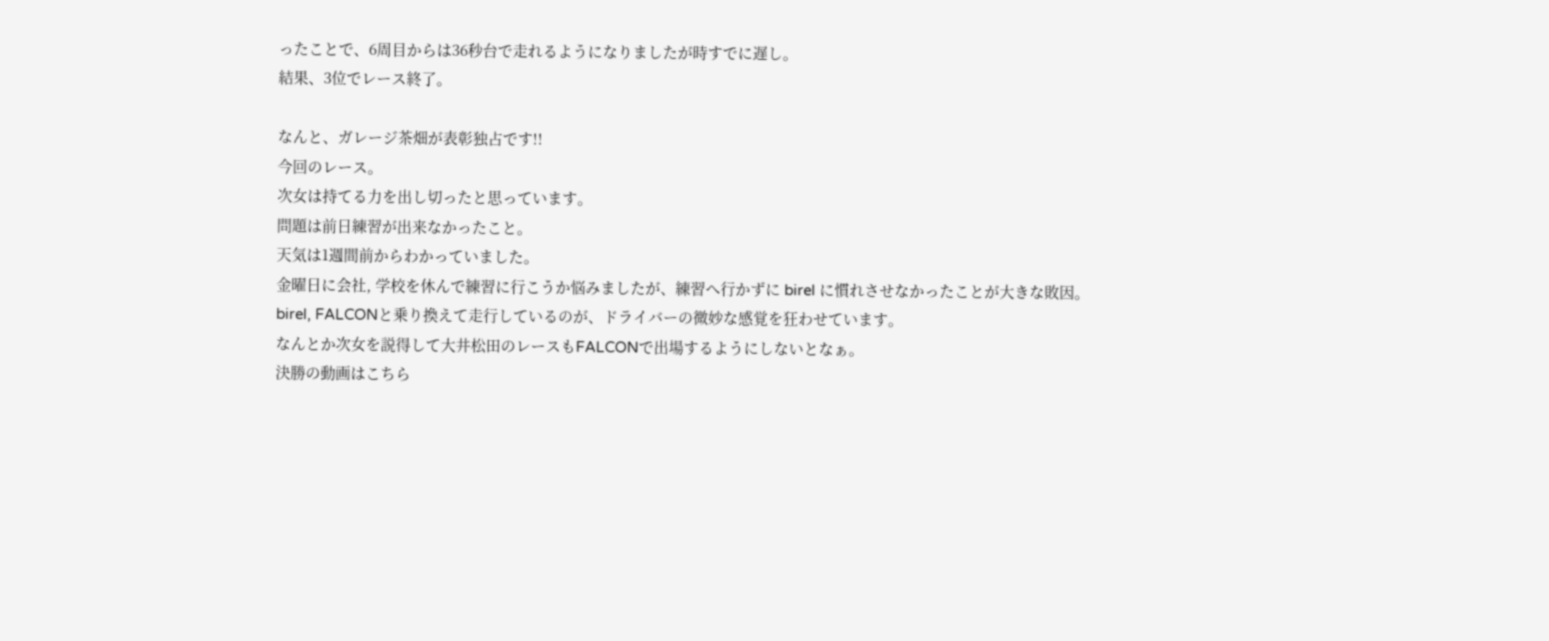ったことで、6周目からは36秒台で走れるようになりましたが時すでに遅し。
結果、3位でレース終了。

なんと、ガレージ茶畑が表彰独占です!!
今回のレース。
次女は持てる力を出し切ったと思っています。
問題は前日練習が出来なかったこと。
天気は1週間前からわかっていました。
金曜日に会社, 学校を休んで練習に行こうか悩みましたが、練習へ行かずに birel に慣れさせなかったことが大きな敗因。
birel, FALCONと乗り換えて走行しているのが、ドライバーの微妙な感覚を狂わせています。
なんとか次女を説得して大井松田のレースもFALCONで出場するようにしないとなぁ。
決勝の動画はこちら